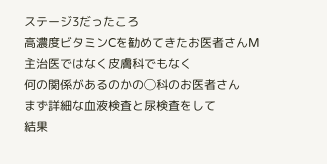ステージ3だったころ
高濃度ビタミンCを勧めてきたお医者さんM
主治医ではなく皮膚科でもなく
何の関係があるのかの◯科のお医者さん
まず詳細な血液検査と尿検査をして
結果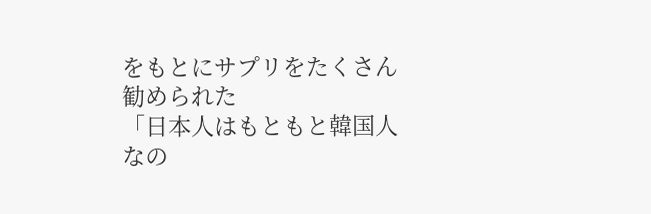をもとにサプリをたくさん勧められた
「日本人はもともと韓国人なの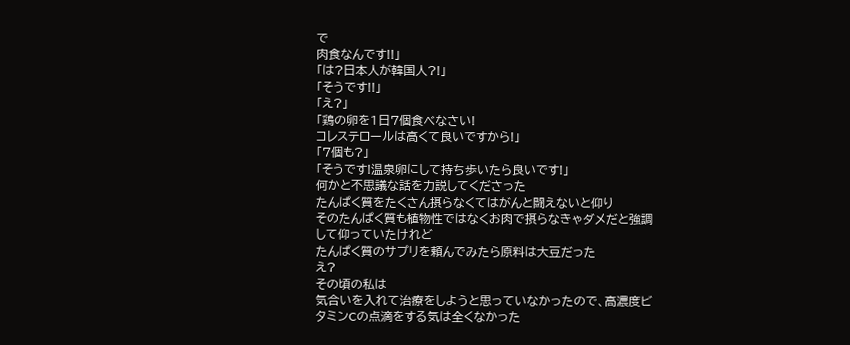で
肉食なんです!!」
「は?日本人が韓国人?!」
「そうです!!」
「え?」
「鶏の卵を1日7個食べなさい!
コレステロールは高くて良いですから!」
「7個も?」
「そうです!温泉卵にして持ち歩いたら良いです!」
何かと不思議な話を力説してくださった
たんぱく質をたくさん摂らなくてはがんと闘えないと仰り
そのたんぱく質も植物性ではなくお肉で摂らなきゃダメだと強調して仰っていたけれど
たんぱく質のサプリを頼んでみたら原料は大豆だった
え?
その頃の私は
気合いを入れて治療をしようと思っていなかったので、高濃度ビタミンCの点滴をする気は全くなかった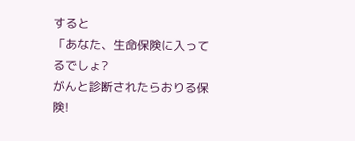すると
「あなた、生命保険に入ってるでしょ?
がんと診断されたらおりる保険!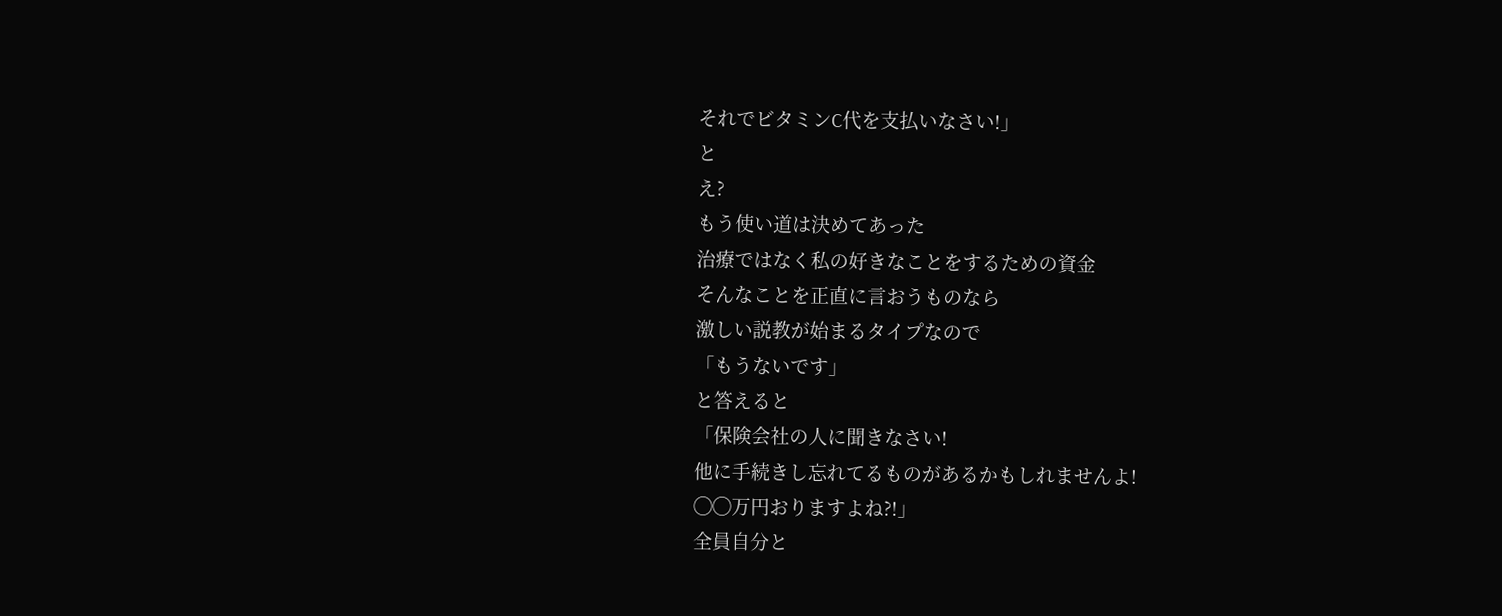それでビタミンC代を支払いなさい!」
と
え?
もう使い道は決めてあった
治療ではなく私の好きなことをするための資金
そんなことを正直に言おうものなら
激しい説教が始まるタイプなので
「もうないです」
と答えると
「保険会社の人に聞きなさい!
他に手続きし忘れてるものがあるかもしれませんよ!
◯◯万円おりますよね?!」
全員自分と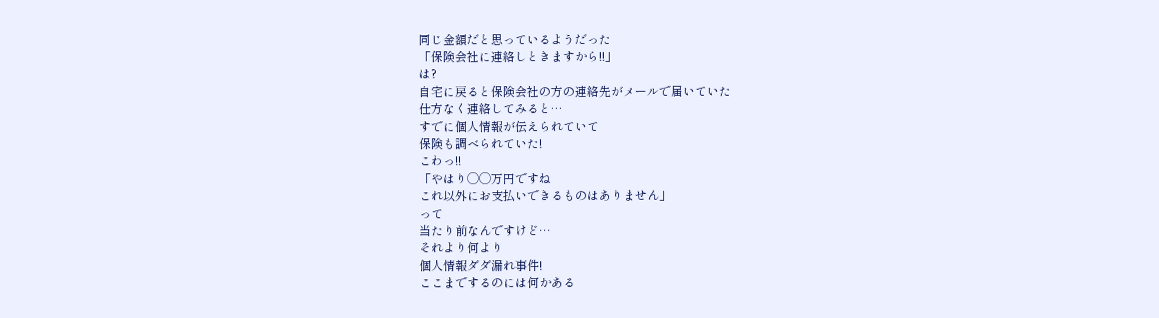同じ金額だと思っているようだった
「保険会社に連絡しときますから!!」
は?
自宅に戻ると保険会社の方の連絡先がメールで届いていた
仕方なく連絡してみると…
すでに個人情報が伝えられていて
保険も調べられていた!
こわっ!!
「やはり◯◯万円ですね
これ以外にお支払いできるものはありません」
って
当たり前なんですけど…
それより何より
個人情報ダダ漏れ事件!
ここまでするのには何かある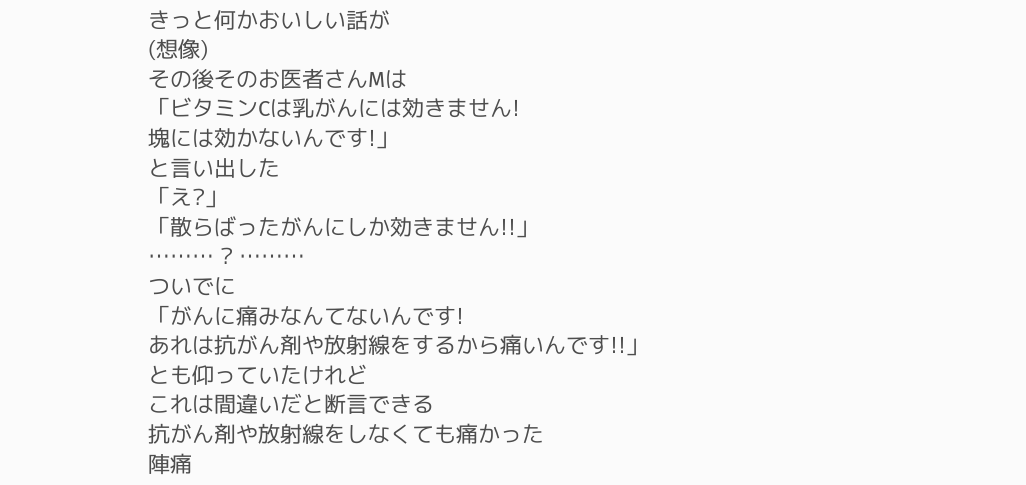きっと何かおいしい話が
(想像)
その後そのお医者さんMは
「ビタミンCは乳がんには効きません!
塊には効かないんです!」
と言い出した
「え?」
「散らばったがんにしか効きません!!」
……… ? ………
ついでに
「がんに痛みなんてないんです!
あれは抗がん剤や放射線をするから痛いんです!!」
とも仰っていたけれど
これは間違いだと断言できる
抗がん剤や放射線をしなくても痛かった
陣痛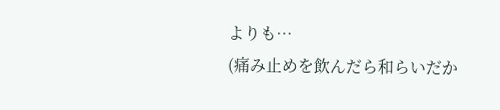よりも…
(痛み止めを飲んだら和らいだか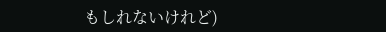もしれないけれど)